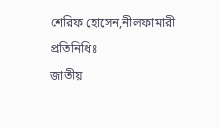শেরিফ হোসেন,নীলফামারী প্রতিনিধিঃ
জাতীয়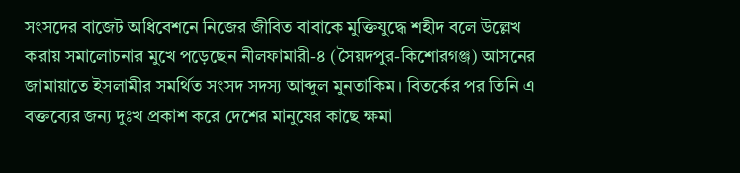সংসদের বাজেট অধিবেশনে নিজের জীবিত বাবাকে মুক্তিযুদ্ধে শহীদ বলে উল্লেখ করায় সমালোচনার মুখে পড়েছেন নীলফামারী-৪ (সৈয়দপুর-কিশোরগঞ্জ) আসনের জামায়াতে ইসলামীর সমর্থিত সংসদ সদস্য আব্দুল মুনতাকিম। বিতর্কের পর তিনি এ বক্তব্যের জন্য দুঃখ প্রকাশ করে দেশের মানুষের কাছে ক্ষমা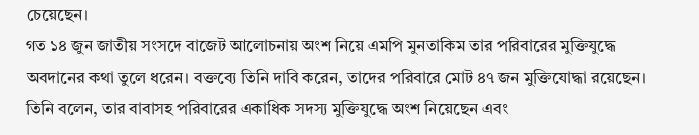চেয়েছেন।
গত ১৪ জুন জাতীয় সংসদে বাজেট আলোচনায় অংশ নিয়ে এমপি মুনতাকিম তার পরিবারের মুক্তিযুদ্ধে অবদানের কথা তুলে ধরেন। বক্তব্যে তিনি দাবি করেন, তাদের পরিবারে মোট ৪৭ জন মুক্তিযোদ্ধা রয়েছেন। তিনি বলেন, তার বাবাসহ পরিবারের একাধিক সদস্য মুক্তিযুদ্ধে অংশ নিয়েছেন এবং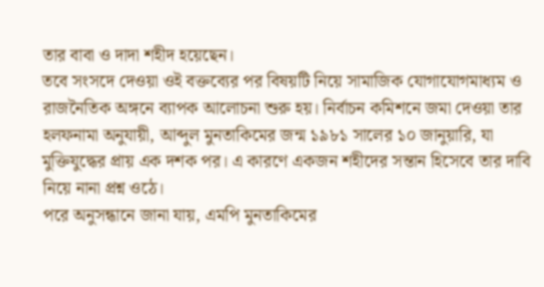তার বাবা ও দাদা শহীদ হয়েছেন।
তবে সংসদে দেওয়া ওই বক্তব্যের পর বিষয়টি নিয়ে সামাজিক যোগাযোগমাধ্যম ও রাজনৈতিক অঙ্গনে ব্যাপক আলোচনা শুরু হয়। নির্বাচন কমিশনে জমা দেওয়া তার হলফনামা অনুযায়ী, আব্দুল মুনতাকিমের জন্ম ১৯৮১ সালের ১০ জানুয়ারি, যা মুক্তিযুদ্ধের প্রায় এক দশক পর। এ কারণে একজন শহীদের সন্তান হিসেবে তার দাবি নিয়ে নানা প্রশ্ন ওঠে।
পরে অনুসন্ধানে জানা যায়, এমপি মুনতাকিমের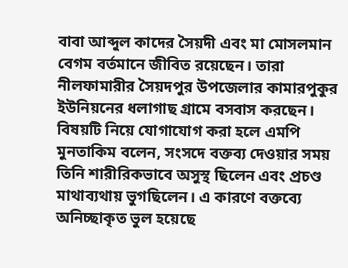বাবা আব্দুল কাদের সৈয়দী এবং মা মোসলমান বেগম বর্তমানে জীবিত রয়েছেন। তারা নীলফামারীর সৈয়দপুর উপজেলার কামারপুকুর ইউনিয়নের ধলাগাছ গ্রামে বসবাস করছেন।
বিষয়টি নিয়ে যোগাযোগ করা হলে এমপি মুনতাকিম বলেন, সংসদে বক্তব্য দেওয়ার সময় তিনি শারীরিকভাবে অসুস্থ ছিলেন এবং প্রচণ্ড মাথাব্যথায় ভুগছিলেন। এ কারণে বক্তব্যে অনিচ্ছাকৃত ভুল হয়েছে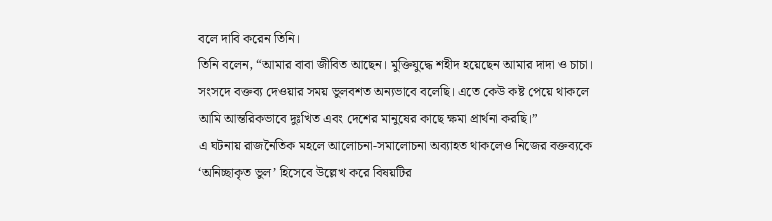বলে দাবি করেন তিনি।
তিনি বলেন, “আমার বাবা জীবিত আছেন। মুক্তিযুদ্ধে শহীদ হয়েছেন আমার দাদা ও চাচা। সংসদে বক্তব্য দেওয়ার সময় ভুলবশত অন্যভাবে বলেছি। এতে কেউ কষ্ট পেয়ে থাকলে আমি আন্তরিকভাবে দুঃখিত এবং দেশের মানুষের কাছে ক্ষমা প্রার্থনা করছি।”
এ ঘটনায় রাজনৈতিক মহলে আলোচনা-সমালোচনা অব্যাহত থাকলেও নিজের বক্তব্যকে ‘অনিচ্ছাকৃত ভুল’ হিসেবে উল্লেখ করে বিষয়টির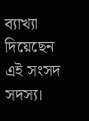ব্যাখ্যা দিয়েছেন এই সংসদ সদস্য।